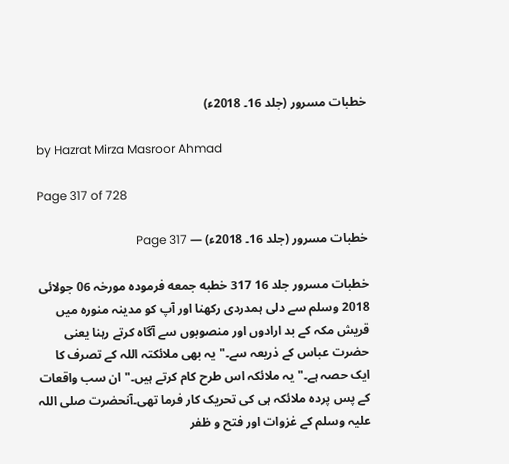خطبات مسرور (جلد 16۔ 2018ء)

by Hazrat Mirza Masroor Ahmad

Page 317 of 728

خطبات مسرور (جلد 16۔ 2018ء) — Page 317

خطبات مسرور جلد 16 317 خطبه جمعه فرمودہ مورخہ 06 جولائی 2018 وسلم سے دلی ہمدردی رکھنا اور آپ کو مدینہ منورہ میں قریش مکہ کے بد ارادوں اور منصوبوں سے آگاہ کرتے رہنا یعنی حضرت عباس کے ذریعہ سے۔" یہ بھی ملائکتہ اللہ کے تصرف کا ایک حصہ ہے۔" یہ ملائکہ اس طرح کام کرتے ہیں۔" ان سب واقعات کے پس پردہ ملائکہ ہی کی تحریک کار فرما تھی۔آنحضرت صلی اللہ علیہ وسلم کے غزوات اور فتح و ظفر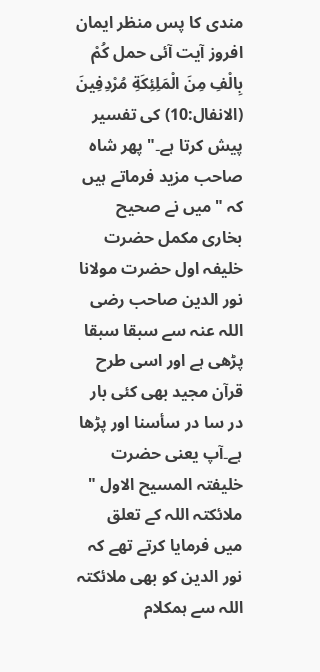مندی کا پس منظر ایمان افروز آیت آئی حمل كُمْ بِالْفِ مِنَ الْمَلِئِكَةِ مُرْدِفِينَ (الانفال:10) کی تفسیر پیش کرتا ہے۔" پھر شاہ صاحب مزید فرماتے ہیں کہ "میں نے صحیح بخاری مکمل حضرت خلیفہ اول حضرت مولانا نور الدین صاحب رضی اللہ عنہ سے سبقا سبقا پڑھی ہے اور اسی طرح قرآن مجید بھی کئی بار در سا در سأسنا اور پڑھا ہے۔آپ یعنی حضرت خلیفتہ المسیح الاول " ملائکتہ اللہ کے تعلق میں فرمایا کرتے تھے کہ نور الدین کو بھی ملائکتہ اللہ سے ہمکلام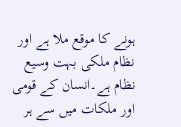ہونے کا موقع ملا ہے اور نظام ملکی بہت وسیع نظام ہے۔انسان کے قومی اور ملکات میں سے ہر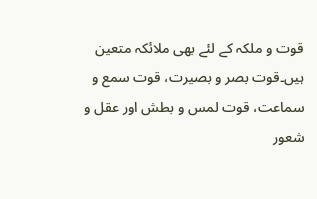قوت و ملکہ کے لئے بھی ملائکہ متعین ہیں۔قوت بصر و بصیرت، قوت سمع و سماعت، قوت لمس و بطش اور عقل و شعور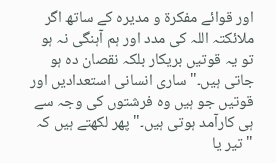اور قوائے مفکرۃ و مدیرہ کے ساتھ اگر ملائکتہ اللہ کی مدد اور ہم آہنگی نہ ہو تو یہ قوتیں بریکار بلکہ نقصان دہ ہو جاتی ہیں۔"ساری انسانی استعدادیں اور قوتیں جو ہیں وہ فرشتوں کی وجہ سے ہی کارآمد ہوتی ہیں۔" پھر لکھتے ہیں کہ " تیر یا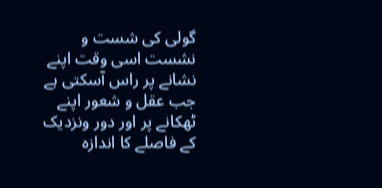گولی کی شست و نشست اسی وقت اپنے نشانے پر راس آسکتی ہے جب عقل و شعور اپنے ٹھکانے پر اور دور ونزدیک کے فاصلے کا اندازہ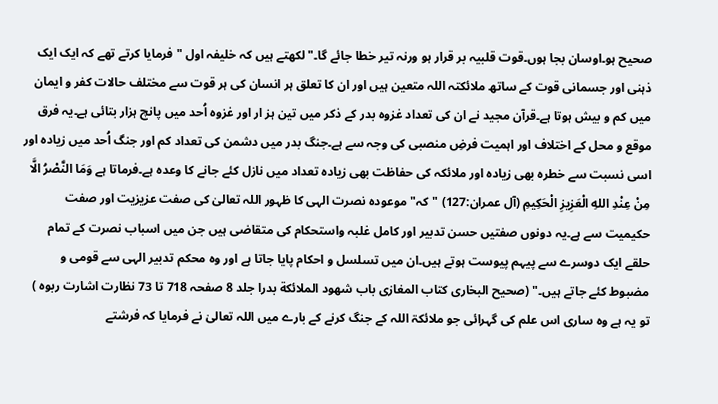صحیح ہو۔اوسان بجا ہوں۔قوت قلبیہ بر قرار ہو ورنہ تیر خطا جائے گا۔"لکھتے ہیں کہ خلیفہ اول " فرمایا کرتے تھے کہ ایک ایک ذہنی اور جسمانی قوت کے ساتھ ملائکتہ اللہ متعین ہیں اور ان کا تعلق ہر انسان کی ہر قوت سے مختلف حالات کفر و ایمان میں کم و بیش ہوتا ہے۔قرآن مجید نے ان کی تعداد غزوہ بدر کے ذکر میں تین ہز ار اور غزوہ اُحد میں پانچ ہزار بتائی ہے۔یہ فرق موقع و محل کے اختلاف اور اہمیت فرضِ منصبی کی وجہ سے ہے۔جنگ بدر میں دشمن کی تعداد کم اور جنگ اُحد میں زیادہ اور اسی نسبت سے خطرہ بھی زیادہ اور ملائکہ کی حفاظت بھی زیادہ تعداد میں نازل کئے جانے کا وعدہ ہے۔فرماتا ہے وَمَا النَّصْرُ الَّا مِنْ عِنْدِ اللهِ الْعَزِيزِ الْحَكِيمِ (آل عمران:127) "کہ" موعودہ نصرت الہی کا ظہور اللہ تعالیٰ کی صفت عزیزیت اور صفت حکیمیت سے ہے۔یہ دونوں صفتیں حسن تدبیر اور کامل غلبہ واستحکام کی متقاضی ہیں جن میں اسباب نصرت کے تمام حلقے ایک دوسرے سے پیہم پیوست ہوتے ہیں۔ان میں تسلسل و احکام پایا جاتا ہے اور وہ محکم تدبیر الہی سے قومی و مضبوط کئے جاتے ہیں۔" (صحيح البخاری کتاب المغازی باب شهود الملائكة بدرا جلد 8 صفحہ 718 تا 73 نظارت اشارت ربوہ ) تو یہ ہے وہ ساری اس علم کی گہرائی جو ملائکۃ اللہ کے جنگ کرنے کے بارے میں اللہ تعالیٰ نے فرمایا کہ فرشتے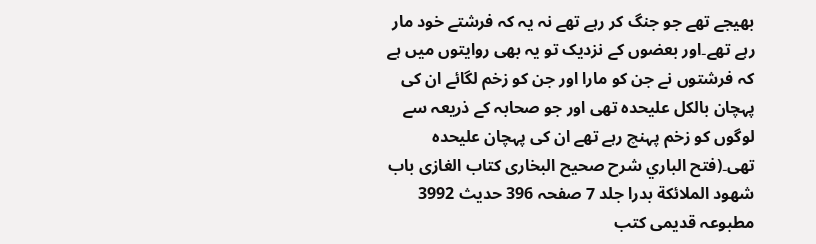بھیجے تھے جو جنگ کر رہے تھے نہ یہ کہ فرشتے خود مار رہے تھے۔اور بعضوں کے نزدیک تو یہ بھی روایتوں میں ہے کہ فرشتوں نے جن کو مارا اور جن کو زخم لگائے ان کی پہچان بالکل علیحدہ تھی اور جو صحابہ کے ذریعہ سے لوگوں کو زخم پہنچ رہے تھے ان کی پہچان علیحدہ تھی۔(فتح الباري شرح صحيح البخارى كتاب الغازى باب شهود الملائكة بدرا جلد 7 صفحہ 396 حدیث 3992 مطبوعہ قدیمی کتب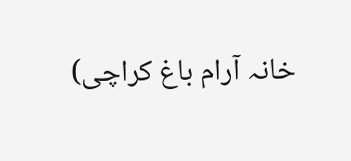خانہ آرام باغ کراچی)